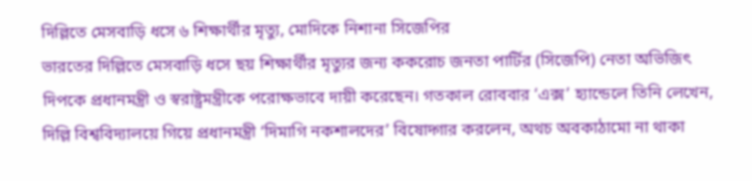দিল্লিতে মেসবাড়ি ধসে ৬ শিক্ষার্থীর মৃত্যু, মোদিকে নিশানা সিজেপির
ভারতের দিল্লিতে মেসবাড়ি ধসে ছয় শিক্ষার্থীর মৃত্যুর জন্য ককরোচ জনতা পার্টির (সিজেপি) নেতা অভিজিৎ দিপকে প্রধানমন্ত্রী ও স্বরাষ্ট্রমন্ত্রীকে পরোক্ষভাবে দায়ী করেছেন। গতকাল রোববার ‘এক্স’ হ্যান্ডেলে তিনি লেখেন, দিল্লি বিশ্ববিদ্যালয়ে গিয়ে প্রধানমন্ত্রী ‘দিমাগি নকশালদের’ বিষোদ্গার করলেন, অথচ অবকাঠামো না থাকা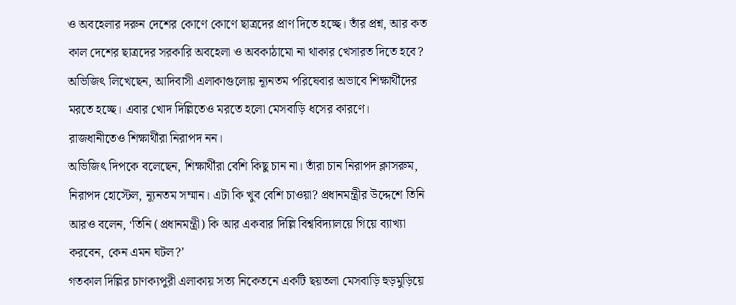ও অবহেলার দরুন দেশের কোণে কোণে ছাত্রদের প্রাণ দিতে হচ্ছে। তাঁর প্রশ্ন, আর কত কাল দেশের ছাত্রদের সরকারি অবহেলা ও অবকাঠামো না থাকার খেসারত দিতে হবে? অভিজিৎ লিখেছেন, আদিবাসী এলাকাগুলোয় ন্যূনতম পরিষেবার অভাবে শিক্ষার্থীদের মরতে হচ্ছে। এবার খোদ দিল্লিতেও মরতে হলো মেসবাড়ি ধসের কারণে। রাজধানীতেও শিক্ষার্থীরা নিরাপদ নন।
অভিজিৎ দিপকে বলেছেন, শিক্ষার্থীরা বেশি কিছু চান না। তাঁরা চান নিরাপদ ক্লাসরুম, নিরাপদ হোস্টেল, ন্যূনতম সম্মান। এটা কি খুব বেশি চাওয়া? প্রধানমন্ত্রীর উদ্দেশে তিনি আরও বলেন, ‘তিনি (প্রধানমন্ত্রী) কি আর একবার দিল্লি বিশ্ববিদ্যালয়ে গিয়ে ব্যাখ্যা করবেন, কেন এমন ঘটল?’
গতকাল দিল্লির চাণক্যপুরী এলাকায় সত্য নিকেতনে একটি ছয়তলা মেসবাড়ি হুড়মুড়িয়ে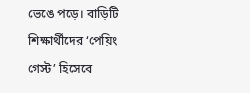ভেঙে পড়ে। বাড়িটি শিক্ষার্থীদের ‘পেয়িং গেস্ট’ হিসেবে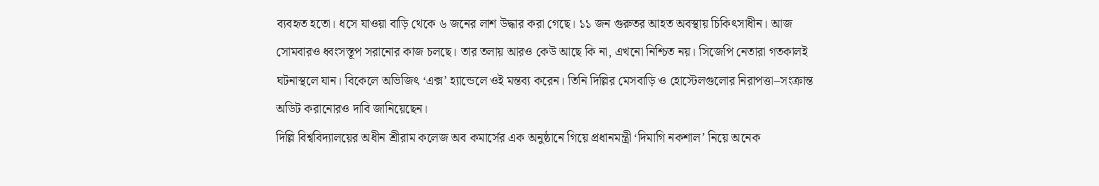ব্যবহৃত হতো। ধসে যাওয়া বাড়ি থেকে ৬ জনের লাশ উদ্ধার করা গেছে। ১১ জন গুরুতর আহত অবস্থায় চিকিৎসাধীন। আজ সোমবারও ধ্বংসস্তূপ সরানোর কাজ চলছে। তার তলায় আরও কেউ আছে কি না, এখনো নিশ্চিত নয়। সিজেপি নেতারা গতকালই ঘটনাস্থলে যান। বিকেলে অভিজিৎ ‘এক্স’ হ্যান্ডেলে ওই মন্তব্য করেন। তিনি দিল্লির মেসবাড়ি ও হোস্টেলগুলোর নিরাপত্তা–সংক্রান্ত অডিট করানোরও দাবি জানিয়েছেন।
দিল্লি বিশ্ববিদ্যালয়ের অধীন শ্রীরাম কলেজ অব কমার্সের এক অনুষ্ঠানে গিয়ে প্রধানমন্ত্রী ‘দিমাগি নকশাল’ নিয়ে অনেক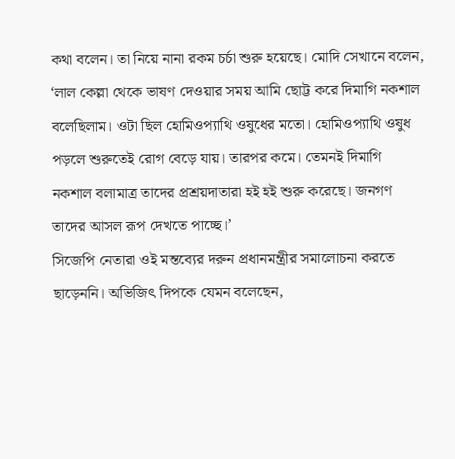কথা বলেন। তা নিয়ে নানা রকম চর্চা শুরু হয়েছে। মোদি সেখানে বলেন, ‘লাল কেল্লা থেকে ভাষণ দেওয়ার সময় আমি ছোট্ট করে দিমাগি নকশাল বলেছিলাম। ওটা ছিল হোমিওপ্যাথি ওষুধের মতো। হোমিওপ্যাথি ওষুধ পড়লে শুরুতেই রোগ বেড়ে যায়। তারপর কমে। তেমনই দিমাগি নকশাল বলামাত্র তাদের প্রশ্রয়দাতারা হই হই শুরু করেছে। জনগণ তাদের আসল রূপ দেখতে পাচ্ছে।’
সিজেপি নেতারা ওই মন্তব্যের দরুন প্রধানমন্ত্রীর সমালোচনা করতে ছাড়েননি। অভিজিৎ দিপকে যেমন বলেছেন,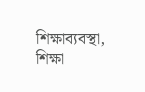শিক্ষাব্যবস্থা, শিক্ষা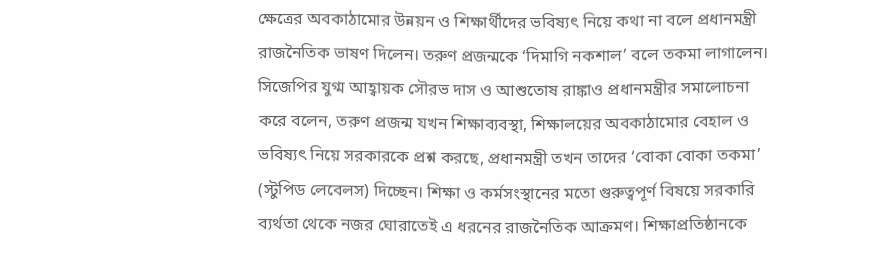ক্ষেত্রের অবকাঠামোর উন্নয়ন ও শিক্ষার্থীদের ভবিষ্যৎ নিয়ে কথা না বলে প্রধানমন্ত্রী রাজনৈতিক ভাষণ দিলেন। তরুণ প্রজন্মকে ‘দিমাগি নকশাল’ বলে তকমা লাগালেন। সিজেপির যুগ্ম আহ্বায়ক সৌরভ দাস ও আশুতোষ রাঙ্কাও প্রধানমন্ত্রীর সমালোচনা করে বলেন, তরুণ প্রজন্ম যখন শিক্ষাব্যবস্থা, শিক্ষালয়ের অবকাঠামোর বেহাল ও ভবিষ্যৎ নিয়ে সরকারকে প্রশ্ন করছে, প্রধানমন্ত্রী তখন তাদের ‘বোকা বোকা তকমা’ (স্টুপিড লেবেলস) দিচ্ছেন। শিক্ষা ও কর্মসংস্থানের মতো গুরুত্বপূর্ণ বিষয়ে সরকারি ব্যর্থতা থেকে নজর ঘোরাতেই এ ধরনের রাজনৈতিক আক্রমণ। শিক্ষাপ্রতিষ্ঠানকে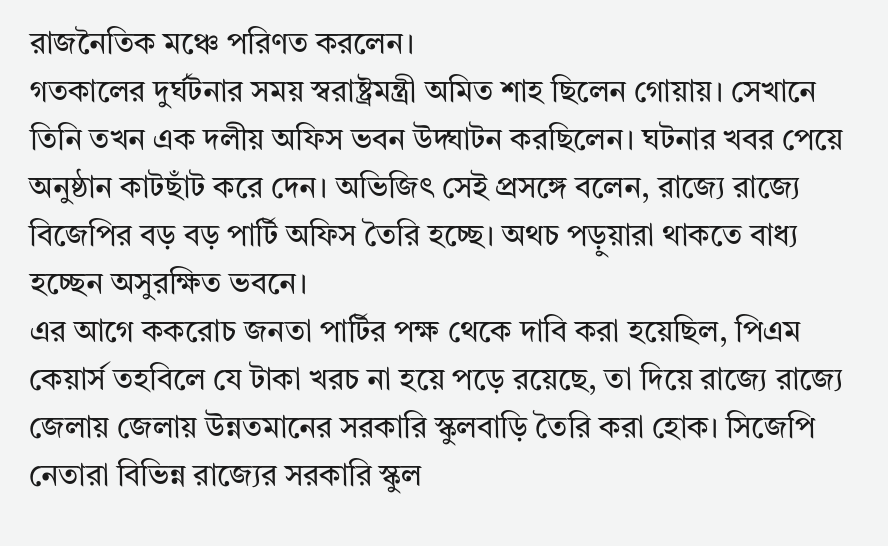রাজনৈতিক মঞ্চে পরিণত করলেন।
গতকালের দুর্ঘটনার সময় স্বরাষ্ট্রমন্ত্রী অমিত শাহ ছিলেন গোয়ায়। সেখানে তিনি তখন এক দলীয় অফিস ভবন উদ্ঘাটন করছিলেন। ঘটনার খবর পেয়ে অনুষ্ঠান কাটছাঁট করে দেন। অভিজিৎ সেই প্রসঙ্গে বলেন, রাজ্যে রাজ্যে বিজেপির বড় বড় পার্টি অফিস তৈরি হচ্ছে। অথচ পড়ুয়ারা থাকতে বাধ্য হচ্ছেন অসুরক্ষিত ভবনে।
এর আগে ককরোচ জনতা পার্টির পক্ষ থেকে দাবি করা হয়েছিল, পিএম কেয়ার্স তহবিলে যে টাকা খরচ না হয়ে পড়ে রয়েছে, তা দিয়ে রাজ্যে রাজ্যে জেলায় জেলায় উন্নতমানের সরকারি স্কুলবাড়ি তৈরি করা হোক। সিজেপি নেতারা বিভিন্ন রাজ্যের সরকারি স্কুল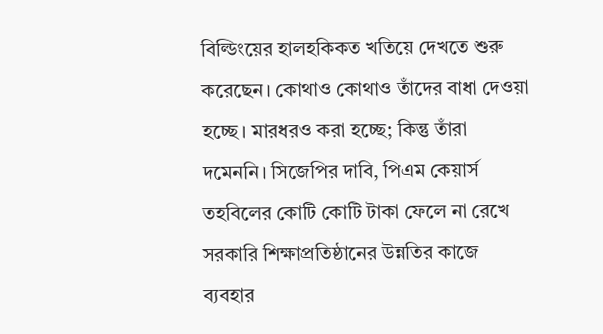বিল্ডিংয়ের হালহকিকত খতিয়ে দেখতে শুরু করেছেন। কোথাও কোথাও তাঁদের বাধা দেওয়া হচ্ছে। মারধরও করা হচ্ছে; কিন্তু তাঁরা দমেননি। সিজেপির দাবি, পিএম কেয়ার্স তহবিলের কোটি কোটি টাকা ফেলে না রেখে সরকারি শিক্ষাপ্রতিষ্ঠানের উন্নতির কাজে ব্যবহার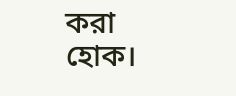করা হোক।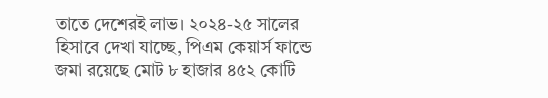তাতে দেশেরই লাভ। ২০২৪-২৫ সালের হিসাবে দেখা যাচ্ছে, পিএম কেয়ার্স ফান্ডে জমা রয়েছে মোট ৮ হাজার ৪৫২ কোটি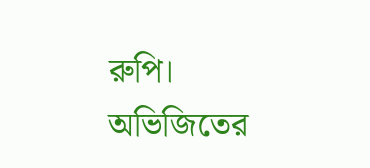রুপি। অভিজিতের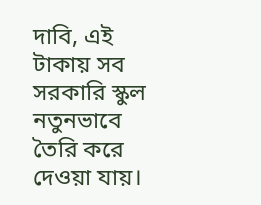দাবি, এই টাকায় সব সরকারি স্কুল নতুনভাবে তৈরি করে দেওয়া যায়।